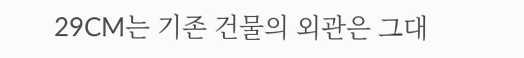29CM는 기존 건물의 외관은 그대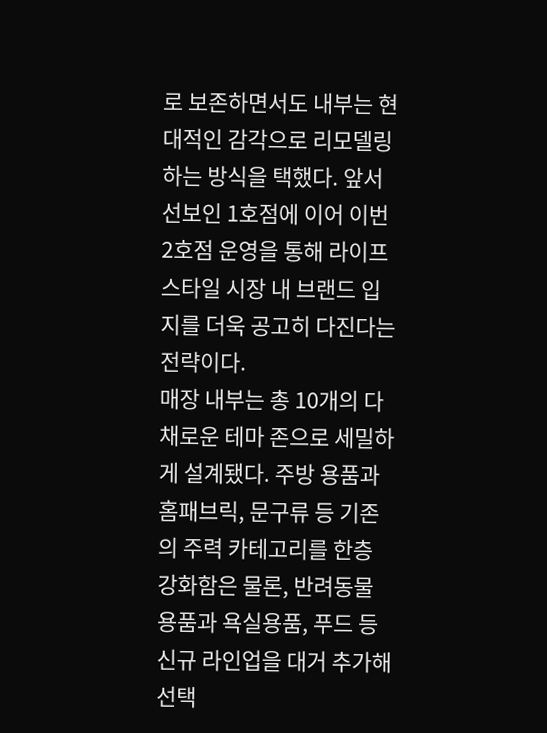로 보존하면서도 내부는 현대적인 감각으로 리모델링하는 방식을 택했다. 앞서 선보인 1호점에 이어 이번 2호점 운영을 통해 라이프스타일 시장 내 브랜드 입지를 더욱 공고히 다진다는 전략이다.
매장 내부는 총 10개의 다채로운 테마 존으로 세밀하게 설계됐다. 주방 용품과 홈패브릭, 문구류 등 기존의 주력 카테고리를 한층 강화함은 물론, 반려동물 용품과 욕실용품, 푸드 등 신규 라인업을 대거 추가해 선택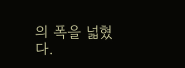의 폭을 넓혔다.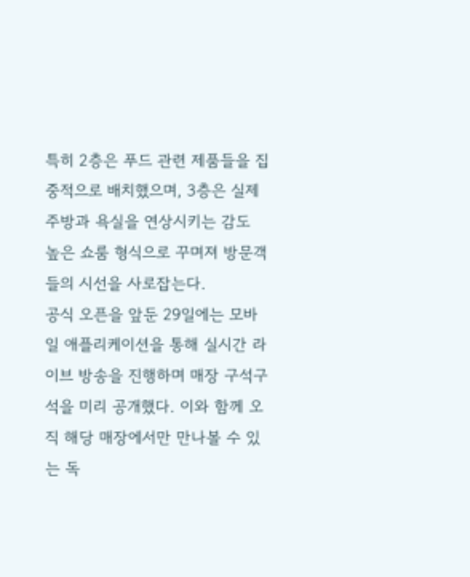특히 2층은 푸드 관련 제품들을 집중적으로 배치했으며, 3층은 실제 주방과 욕실을 연상시키는 감도 높은 쇼룸 형식으로 꾸며져 방문객들의 시선을 사로잡는다.
공식 오픈을 앞둔 29일에는 모바일 애플리케이션을 통해 실시간 라이브 방송을 진행하며 매장 구석구석을 미리 공개했다. 이와 함께 오직 해당 매장에서만 만나볼 수 있는 독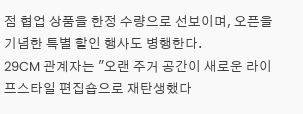점 협업 상품을 한정 수량으로 선보이며, 오픈을 기념한 특별 할인 행사도 병행한다.
29CM 관계자는 "오랜 주거 공간이 새로운 라이프스타일 편집숍으로 재탄생했다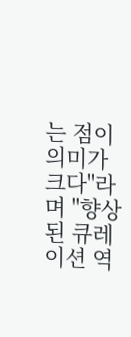는 점이 의미가 크다"라며 "향상된 큐레이션 역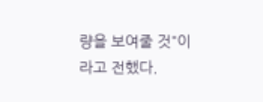량을 보여줄 것"이라고 전했다.